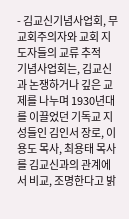- 김교신기념사업회, 무교회주의자와 교회 지도자들의 교류 추적
기념사업회는, 김교신과 논쟁하거나 깊은 교제를 나누며 1930년대를 이끌었던 기독교 지성들인 김인서 장로, 이용도 목사, 최용태 목사를 김교신과의 관계에서 비교, 조명한다고 밝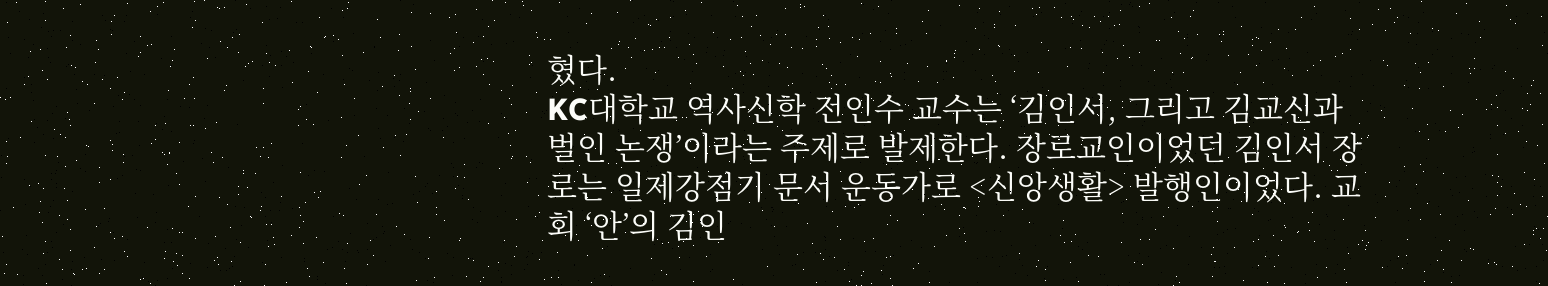혔다.
KC대학교 역사신학 전인수 교수는 ‘김인서, 그리고 김교신과 벌인 논쟁’이라는 주제로 발제한다. 장로교인이었던 김인서 장로는 일제강점기 문서 운동가로 <신앙생활> 발행인이었다. 교회 ‘안’의 김인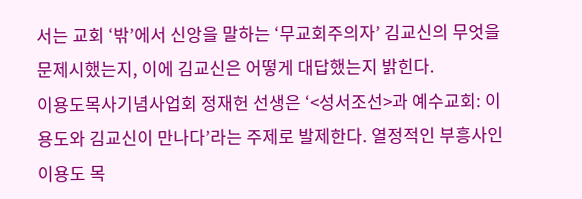서는 교회 ‘밖’에서 신앙을 말하는 ‘무교회주의자’ 김교신의 무엇을 문제시했는지, 이에 김교신은 어떻게 대답했는지 밝힌다.
이용도목사기념사업회 정재헌 선생은 ‘<성서조선>과 예수교회: 이용도와 김교신이 만나다’라는 주제로 발제한다. 열정적인 부흥사인 이용도 목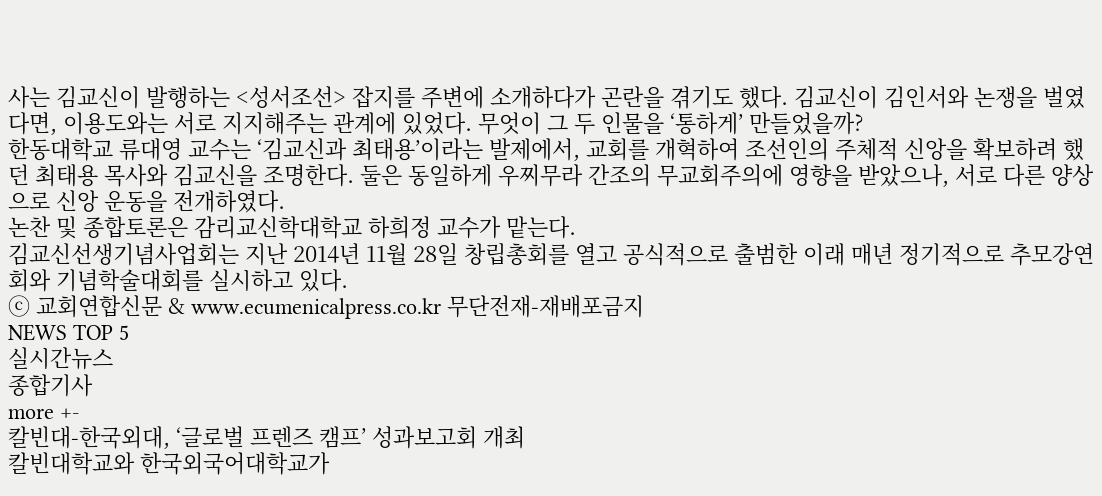사는 김교신이 발행하는 <성서조선> 잡지를 주변에 소개하다가 곤란을 겪기도 했다. 김교신이 김인서와 논쟁을 벌였다면, 이용도와는 서로 지지해주는 관계에 있었다. 무엇이 그 두 인물을 ‘통하게’ 만들었을까?
한동대학교 류대영 교수는 ‘김교신과 최태용’이라는 발제에서, 교회를 개혁하여 조선인의 주체적 신앙을 확보하려 했던 최태용 목사와 김교신을 조명한다. 둘은 동일하게 우찌무라 간조의 무교회주의에 영향을 받았으나, 서로 다른 양상으로 신앙 운동을 전개하였다.
논찬 및 종합토론은 감리교신학대학교 하희정 교수가 맡는다.
김교신선생기념사업회는 지난 2014년 11월 28일 창립총회를 열고 공식적으로 출범한 이래 매년 정기적으로 추모강연회와 기념학술대회를 실시하고 있다.
ⓒ 교회연합신문 & www.ecumenicalpress.co.kr 무단전재-재배포금지
NEWS TOP 5
실시간뉴스
종합기사
more +-
칼빈대-한국외대, ‘글로벌 프렌즈 캠프’ 성과보고회 개최
칼빈대학교와 한국외국어대학교가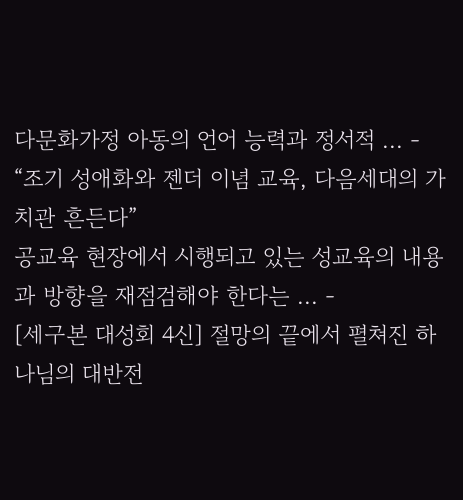다문화가정 아동의 언어 능력과 정서적 ... -
“조기 성애화와 젠더 이념 교육, 다음세대의 가치관 흔든다”
공교육 현장에서 시행되고 있는 성교육의 내용과 방향을 재점검해야 한다는 ... -
[세구본 대성회 4신] 절망의 끝에서 펼쳐진 하나님의 대반전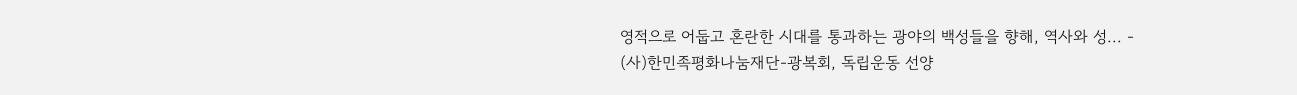영적으로 어둡고 혼란한 시대를 통과하는 광야의 백성들을 향해, 역사와 성... -
(사)한민족평화나눔재단-광복회, 독립운동 선양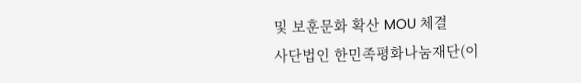및 보훈문화 확산 MOU 체결
사단법인 한민족평화나눔재단(이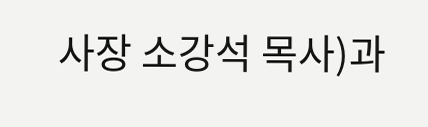사장 소강석 목사)과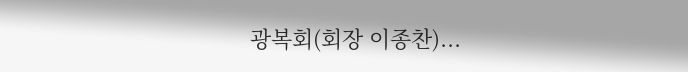광복회(회장 이종찬)...